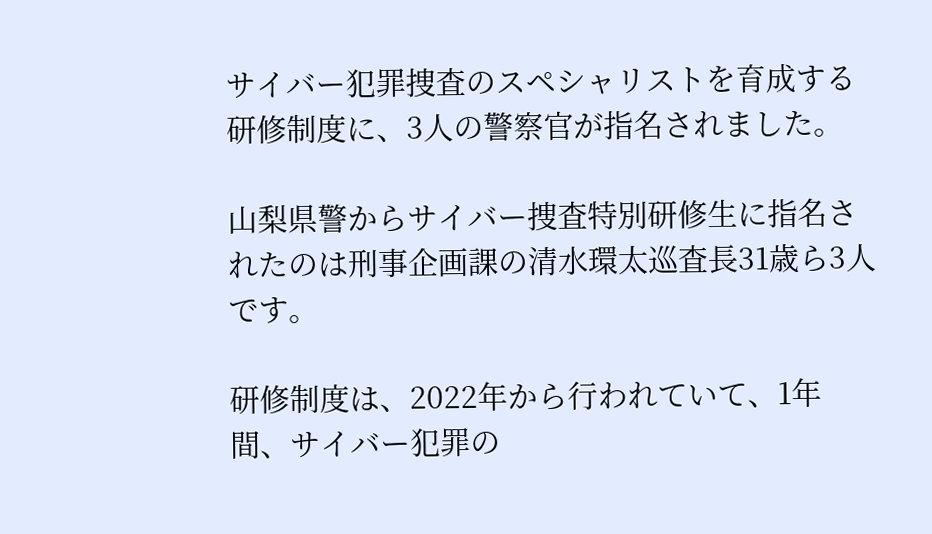サイバー犯罪捜査のスペシャリストを育成する研修制度に、3人の警察官が指名されました。

山梨県警からサイバー捜査特別研修生に指名されたのは刑事企画課の清水環太巡査長31歳ら3人です。

研修制度は、2022年から行われていて、1年間、サイバー犯罪の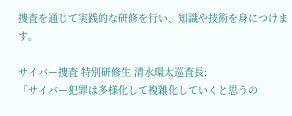捜査を通じて実践的な研修を行い、知識や技術を身につけます。

サイバー捜査 特別研修生 清水環太巡査長:
「サイバー犯罪は多様化して複雑化していくと思うの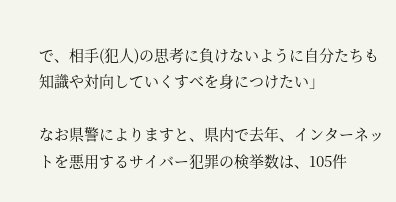で、相手(犯人)の思考に負けないように自分たちも知識や対向していくすべを身につけたい」

なお県警によりますと、県内で去年、インターネットを悪用するサイバー犯罪の検挙数は、105件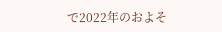で2022年のおよそ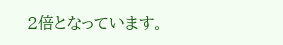2倍となっています。